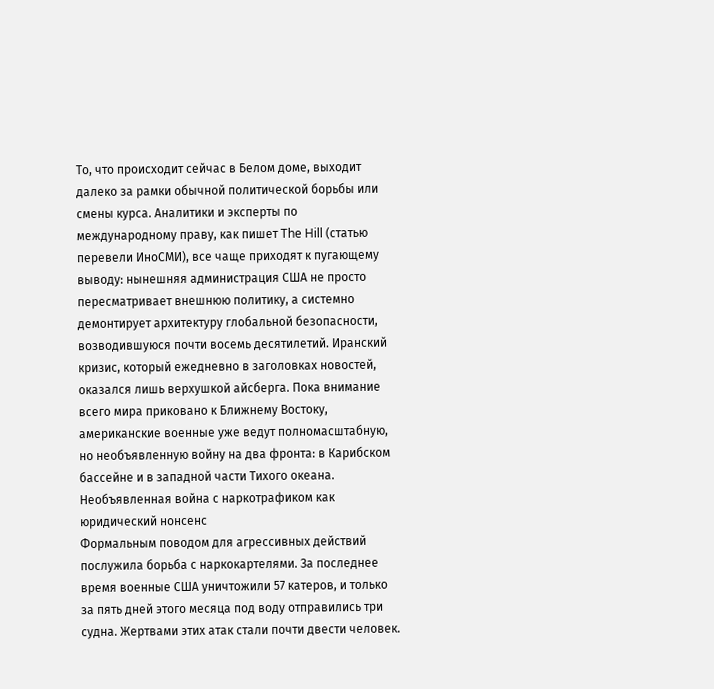То, что происходит сейчас в Белом доме, выходит далеко за рамки обычной политической борьбы или смены курса. Аналитики и эксперты по международному праву, как пишет The Hill (статью перевели ИноСМИ), все чаще приходят к пугающему выводу: нынешняя администрация США не просто пересматривает внешнюю политику, а системно демонтирует архитектуру глобальной безопасности, возводившуюся почти восемь десятилетий. Иранский кризис, который ежедневно в заголовках новостей, оказался лишь верхушкой айсберга. Пока внимание всего мира приковано к Ближнему Востоку, американские военные уже ведут полномасштабную, но необъявленную войну на два фронта: в Карибском бассейне и в западной части Тихого океана.
Необъявленная война с наркотрафиком как юридический нонсенс
Формальным поводом для агрессивных действий послужила борьба с наркокартелями. За последнее время военные США уничтожили 57 катеров, и только за пять дней этого месяца под воду отправились три судна. Жертвами этих атак стали почти двести человек.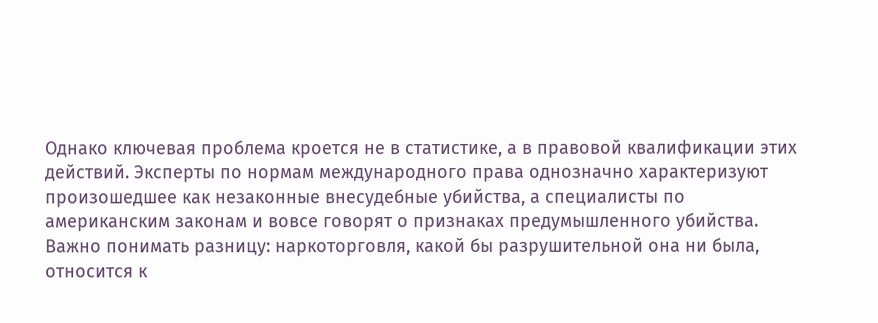Однако ключевая проблема кроется не в статистике, а в правовой квалификации этих действий. Эксперты по нормам международного права однозначно характеризуют произошедшее как незаконные внесудебные убийства, а специалисты по американским законам и вовсе говорят о признаках предумышленного убийства.
Важно понимать разницу: наркоторговля, какой бы разрушительной она ни была, относится к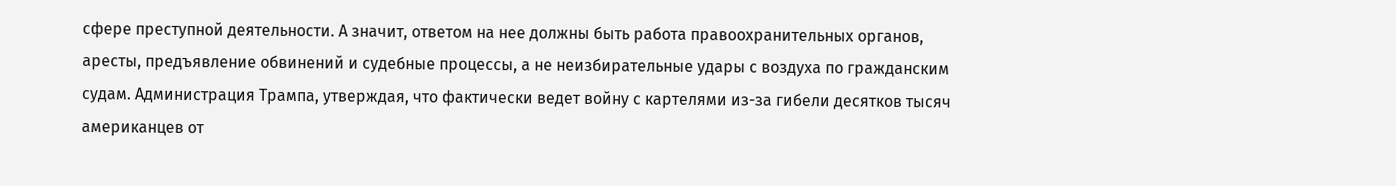сфере преступной деятельности. А значит, ответом на нее должны быть работа правоохранительных органов, аресты, предъявление обвинений и судебные процессы, а не неизбирательные удары с воздуха по гражданским судам. Администрация Трампа, утверждая, что фактически ведет войну с картелями из-за гибели десятков тысяч американцев от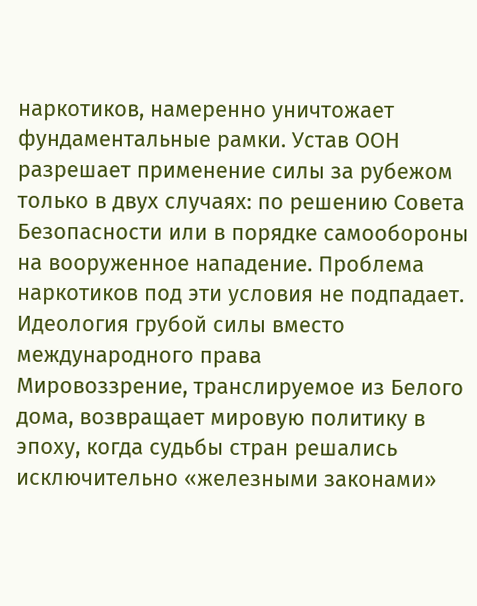наркотиков, намеренно уничтожает фундаментальные рамки. Устав ООН разрешает применение силы за рубежом только в двух случаях: по решению Совета Безопасности или в порядке самообороны на вооруженное нападение. Проблема наркотиков под эти условия не подпадает.
Идеология грубой силы вместо международного права
Мировоззрение, транслируемое из Белого дома, возвращает мировую политику в эпоху, когда судьбы стран решались исключительно «железными законами»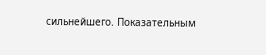сильнейшего. Показательным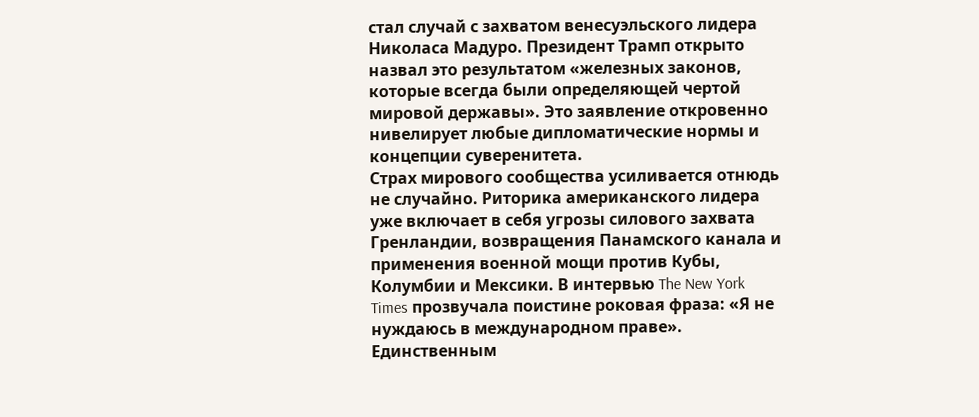стал случай с захватом венесуэльского лидера Николаса Мадуро. Президент Трамп открыто назвал это результатом «железных законов, которые всегда были определяющей чертой мировой державы». Это заявление откровенно нивелирует любые дипломатические нормы и концепции суверенитета.
Страх мирового сообщества усиливается отнюдь не случайно. Риторика американского лидера уже включает в себя угрозы силового захвата Гренландии, возвращения Панамского канала и применения военной мощи против Кубы, Колумбии и Мексики. В интервью The New York Times прозвучала поистине роковая фраза: «Я не нуждаюсь в международном праве». Единственным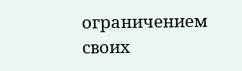ограничением своих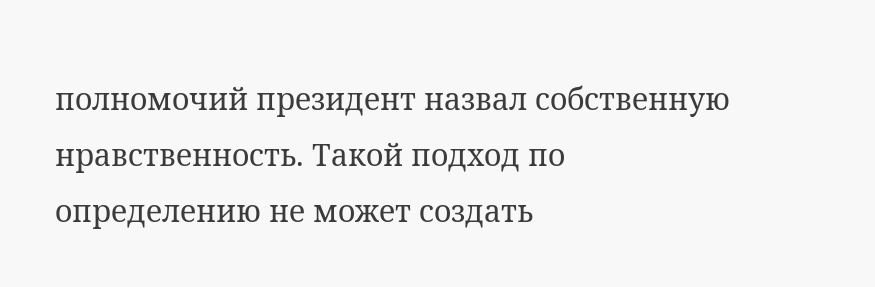полномочий президент назвал собственную нравственность. Такой подход по определению не может создать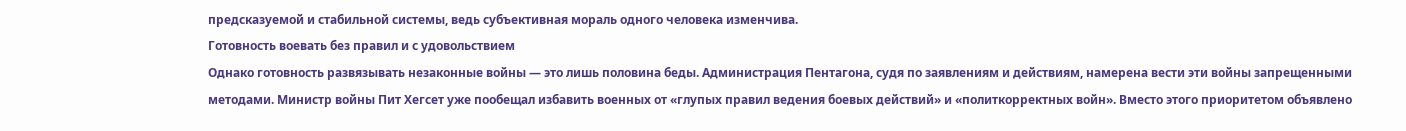предсказуемой и стабильной системы, ведь субъективная мораль одного человека изменчива.
Готовность воевать без правил и с удовольствием
Однако готовность развязывать незаконные войны — это лишь половина беды. Администрация Пентагона, судя по заявлениям и действиям, намерена вести эти войны запрещенными методами. Министр войны Пит Хегсет уже пообещал избавить военных от «глупых правил ведения боевых действий» и «политкорректных войн». Вместо этого приоритетом объявлено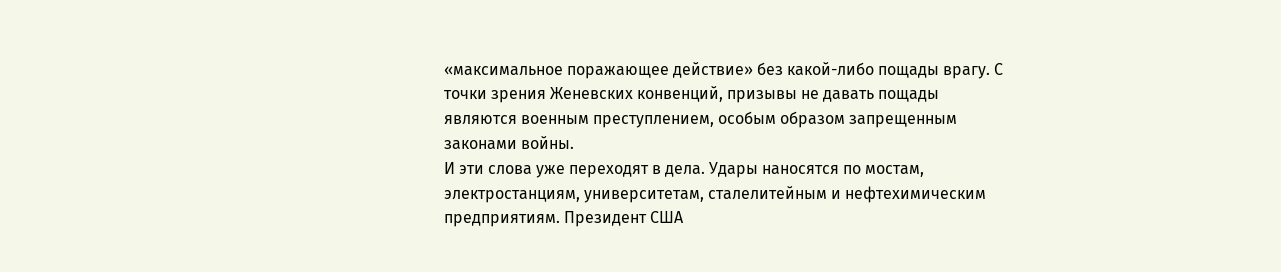«максимальное поражающее действие» без какой-либо пощады врагу. С точки зрения Женевских конвенций, призывы не давать пощады являются военным преступлением, особым образом запрещенным законами войны.
И эти слова уже переходят в дела. Удары наносятся по мостам, электростанциям, университетам, сталелитейным и нефтехимическим предприятиям. Президент США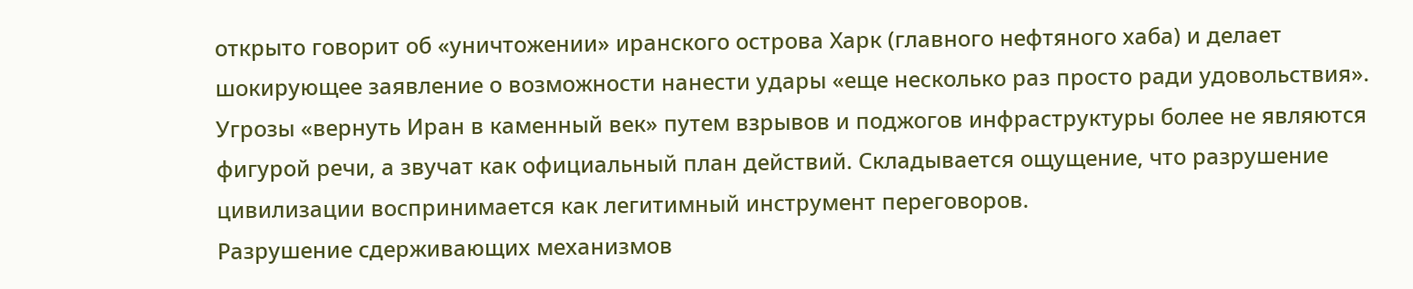открыто говорит об «уничтожении» иранского острова Харк (главного нефтяного хаба) и делает шокирующее заявление о возможности нанести удары «еще несколько раз просто ради удовольствия». Угрозы «вернуть Иран в каменный век» путем взрывов и поджогов инфраструктуры более не являются фигурой речи, а звучат как официальный план действий. Складывается ощущение, что разрушение цивилизации воспринимается как легитимный инструмент переговоров.
Разрушение сдерживающих механизмов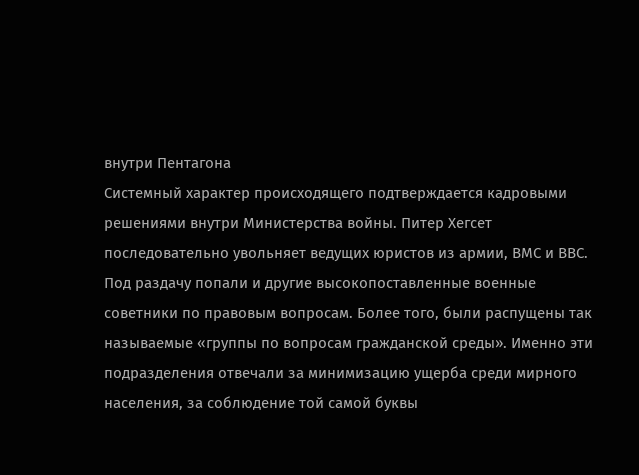внутри Пентагона
Системный характер происходящего подтверждается кадровыми решениями внутри Министерства войны. Питер Хегсет последовательно увольняет ведущих юристов из армии, ВМС и ВВС. Под раздачу попали и другие высокопоставленные военные советники по правовым вопросам. Более того, были распущены так называемые «группы по вопросам гражданской среды». Именно эти подразделения отвечали за минимизацию ущерба среди мирного населения, за соблюдение той самой буквы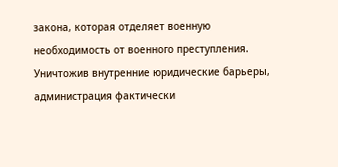закона, которая отделяет военную необходимость от военного преступления.
Уничтожив внутренние юридические барьеры, администрация фактически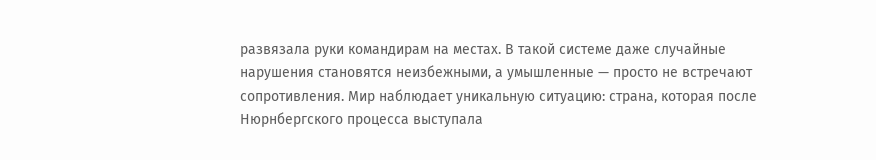развязала руки командирам на местах. В такой системе даже случайные нарушения становятся неизбежными, а умышленные — просто не встречают сопротивления. Мир наблюдает уникальную ситуацию: страна, которая после Нюрнбергского процесса выступала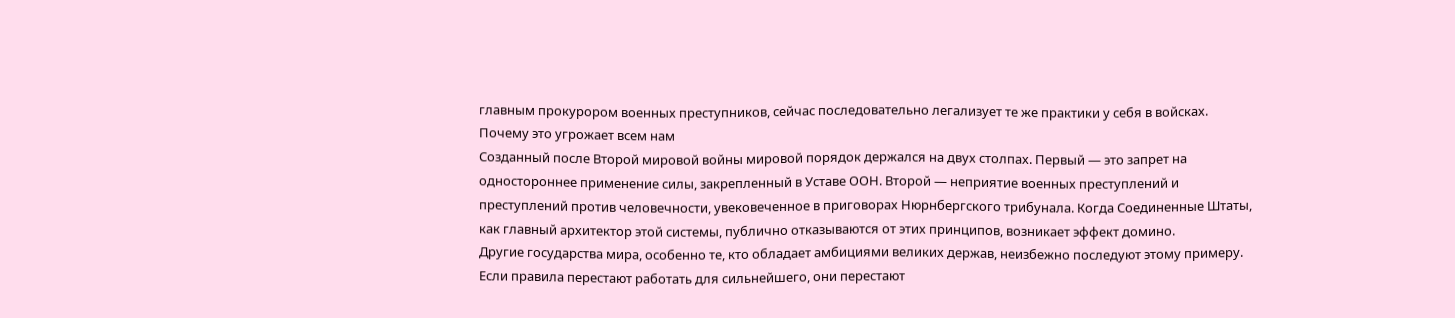главным прокурором военных преступников, сейчас последовательно легализует те же практики у себя в войсках.
Почему это угрожает всем нам
Созданный после Второй мировой войны мировой порядок держался на двух столпах. Первый — это запрет на одностороннее применение силы, закрепленный в Уставе ООН. Второй — неприятие военных преступлений и преступлений против человечности, увековеченное в приговорах Нюрнбергского трибунала. Когда Соединенные Штаты, как главный архитектор этой системы, публично отказываются от этих принципов, возникает эффект домино.
Другие государства мира, особенно те, кто обладает амбициями великих держав, неизбежно последуют этому примеру. Если правила перестают работать для сильнейшего, они перестают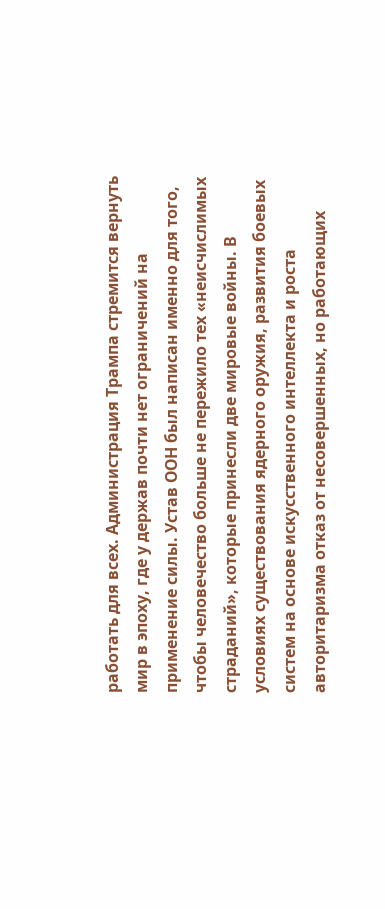работать для всех. Администрация Трампа стремится вернуть мир в эпоху, где у держав почти нет ограничений на применение силы. Устав ООН был написан именно для того, чтобы человечество больше не пережило тех «неисчислимых страданий», которые принесли две мировые войны. В условиях существования ядерного оружия, развития боевых систем на основе искусственного интеллекта и роста авторитаризма отказ от несовершенных, но работающих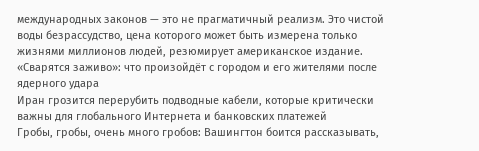международных законов — это не прагматичный реализм. Это чистой воды безрассудство, цена которого может быть измерена только жизнями миллионов людей, резюмирует американское издание.
«Сварятся заживо»: что произойдёт с городом и его жителями после ядерного удара
Иран грозится перерубить подводные кабели, которые критически важны для глобального Интернета и банковских платежей
Гробы, гробы, очень много гробов: Вашингтон боится рассказывать,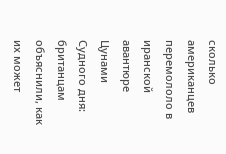сколько американцев перемололо в иранской авантюре
Цунами Судного дня: британцам объяснили, как их может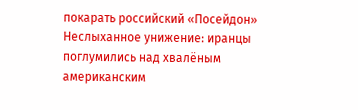покарать российский «Посейдон»
Неслыханное унижение: иранцы поглумились над хвалёным американским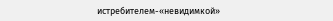истребителем-«невидимкой»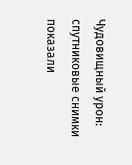Чудовищный урон: спутниковые снимки показали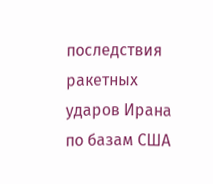последствия ракетных ударов Ирана по базам США